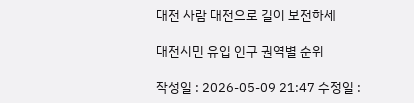대전 사람 대전으로 길이 보전하세

대전시민 유입 인구 권역별 순위

작성일 : 2026-05-09 21:47 수정일 :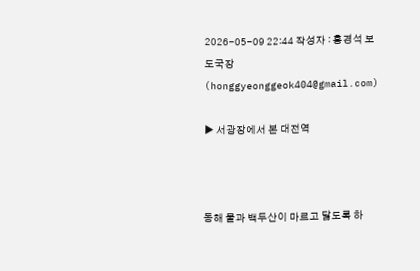2026-05-09 22:44 작성자 : 홍경석 보도국장 (honggyeonggeok404@gmail.com)

▶ 서광장에서 본 대전역



동해 물과 백두산이 마르고 닳도록 하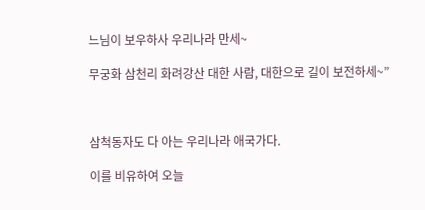느님이 보우하사 우리나라 만세~

무궁화 삼천리 화려강산 대한 사람, 대한으로 길이 보전하세~”



삼척동자도 다 아는 우리나라 애국가다.

이를 비유하여 오늘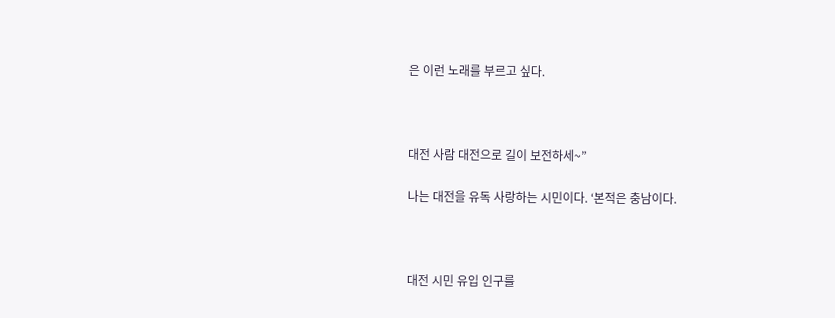은 이런 노래를 부르고 싶다.



대전 사람 대전으로 길이 보전하세~”

나는 대전을 유독 사랑하는 시민이다. ‘본적은 충남이다.



대전 시민 유입 인구를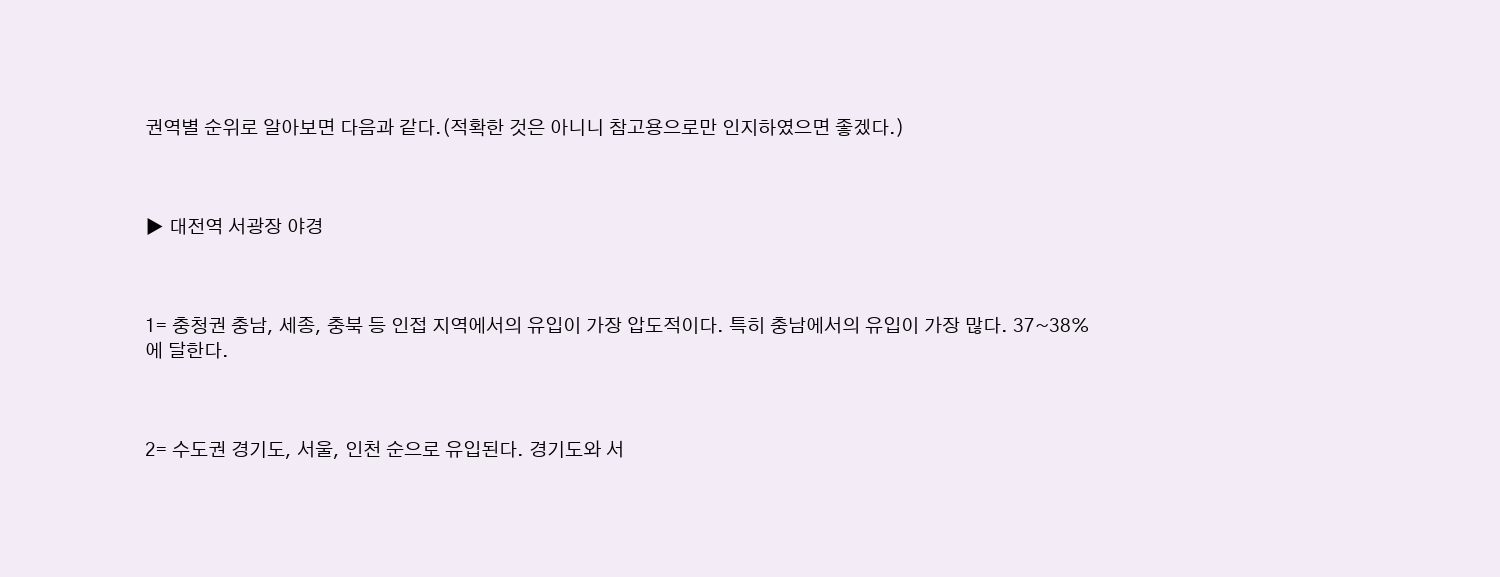권역별 순위로 알아보면 다음과 같다.(적확한 것은 아니니 참고용으로만 인지하였으면 좋겠다.)



▶ 대전역 서광장 야경



1= 충청권 충남, 세종, 충북 등 인접 지역에서의 유입이 가장 압도적이다. 특히 충남에서의 유입이 가장 많다. 37~38%에 달한다.



2= 수도권 경기도, 서울, 인천 순으로 유입된다. 경기도와 서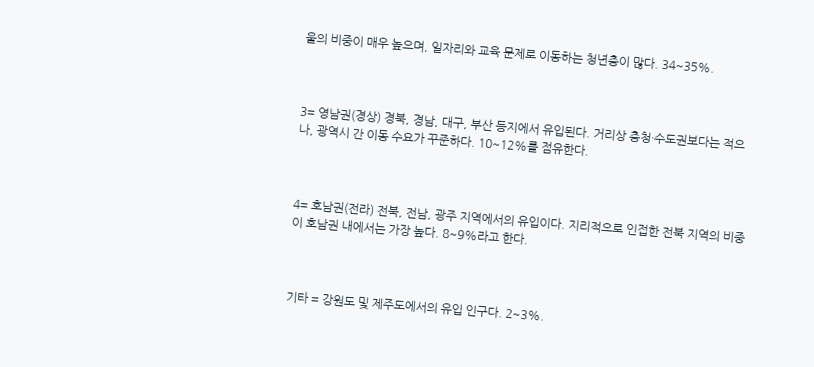울의 비중이 매우 높으며, 일자리와 교육 문제로 이동하는 청년층이 많다. 34~35%.



3= 영남권(경상) 경북, 경남, 대구, 부산 등지에서 유입된다. 거리상 충청·수도권보다는 적으나, 광역시 간 이동 수요가 꾸준하다. 10~12%를 점유한다.



4= 호남권(전라) 전북, 전남, 광주 지역에서의 유입이다. 지리적으로 인접한 전북 지역의 비중이 호남권 내에서는 가장 높다. 8~9%라고 한다.



기타 = 강원도 및 제주도에서의 유입 인구다. 2~3%.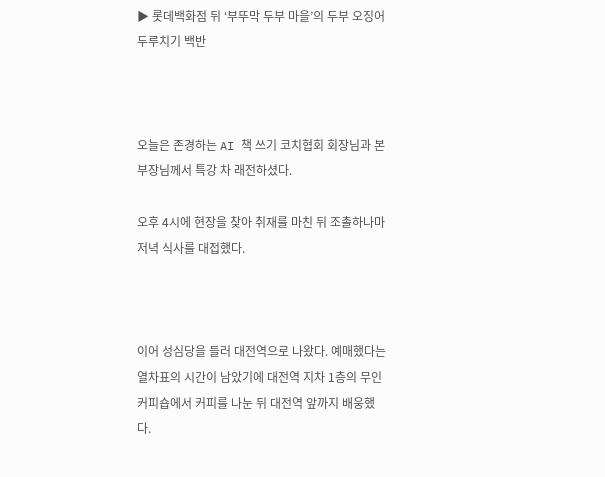▶ 롯데백화점 뒤 ‘부뚜막 두부 마을’의 두부 오징어 두루치기 백반



오늘은 존경하는 AI 책 쓰기 코치협회 회장님과 본부장님께서 특강 차 래전하셨다.

오후 4시에 현장을 찾아 취재를 마친 뒤 조촐하나마 저녁 식사를 대접했다.



이어 성심당을 들러 대전역으로 나왔다. 예매했다는 열차표의 시간이 남았기에 대전역 지차 1층의 무인 커피숍에서 커피를 나눈 뒤 대전역 앞까지 배웅했다.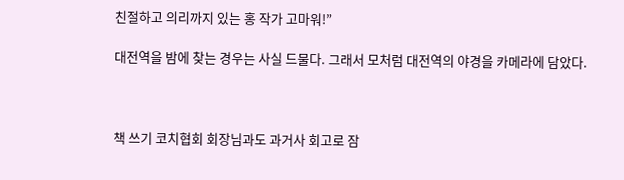친절하고 의리까지 있는 홍 작가 고마워!”

대전역을 밤에 찾는 경우는 사실 드물다. 그래서 모처럼 대전역의 야경을 카메라에 담았다.



책 쓰기 코치협회 회장님과도 과거사 회고로 잠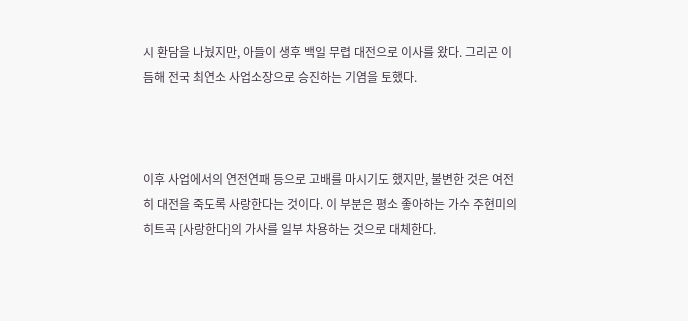시 환담을 나눴지만, 아들이 생후 백일 무렵 대전으로 이사를 왔다. 그리곤 이듬해 전국 최연소 사업소장으로 승진하는 기염을 토했다.



이후 사업에서의 연전연패 등으로 고배를 마시기도 했지만, 불변한 것은 여전히 대전을 죽도록 사랑한다는 것이다. 이 부분은 평소 좋아하는 가수 주현미의 히트곡 [사랑한다]의 가사를 일부 차용하는 것으로 대체한다.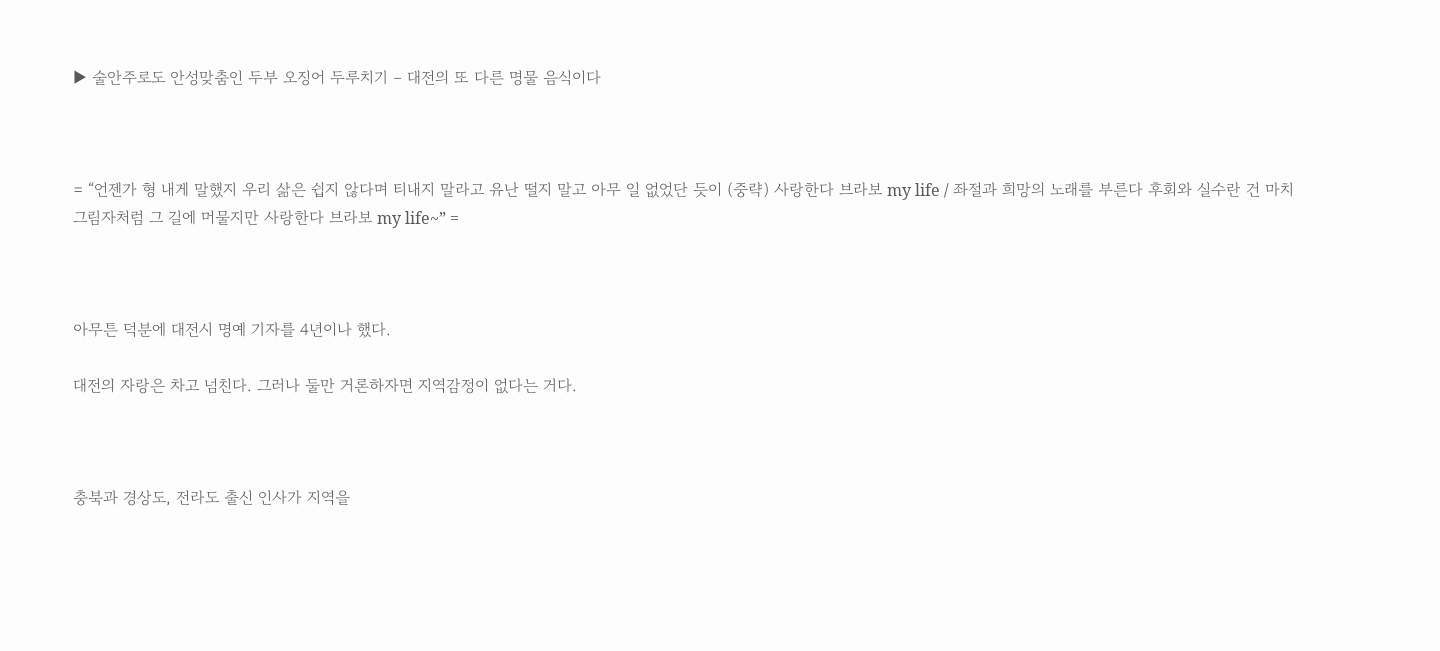▶ 술안주로도 안성맞춤인 두부 오징어 두루치기 – 대전의 또 다른 명물 음식이다



= “언젠가 형 내게 말했지 우리 삶은 쉽지 않다며 티내지 말라고 유난 떨지 말고 아무 일 없었단 듯이 (중략) 사랑한다 브라보 my life / 좌절과 희망의 노래를 부른다 후회와 실수란 건 마치 그림자처럼 그 길에 머물지만 사랑한다 브라보 my life~” =



아무튼 덕분에 대전시 명예 기자를 4년이나 했다.

대전의 자랑은 차고 넘친다. 그러나 둘만 거론하자면 지역감정이 없다는 거다.



충북과 경상도, 전라도 출신 인사가 지역을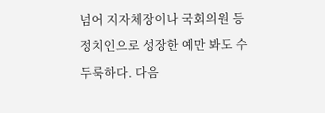넘어 지자체장이나 국회의원 등 정치인으로 성장한 예만 봐도 수두룩하다. 다음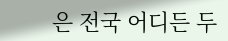은 전국 어디든 두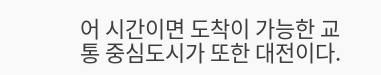어 시간이면 도착이 가능한 교통 중심도시가 또한 대전이다.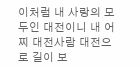이처럼 내 사랑의 모두인 대전이니 내 어찌 대전사람 대전으로 길이 보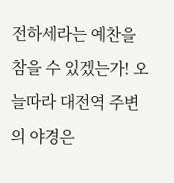전하세라는 예찬을 참을 수 있겠는가! 오늘따라 대전역 주변의 야경은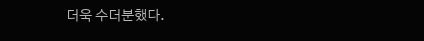더욱 수더분했다.